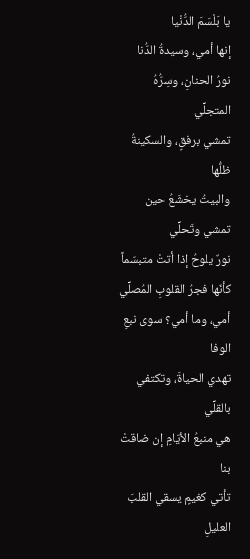يا بَلْسَمَ الدُّنْيا
إنها أمي، وسيدةُ الدُّنا
نورُ الحنانِ، وسِرُّهُ المتجلِّي
تمشي برفقٍ، والسكينةُ ظلُّها
والبيتُ يخشَعُ حين تمشي وتَحلِّي
نورٌ يلوحُ إذا أتتْ متبسّماً
كأنّها فجرُ القلوبِ المُصلِّي
أمي، وما أمي؟ سوى نبعِ الوفا
تهدي الحياةَ، وتكتفي بالقلِّي
هي منبعُ الأيّامِ إن ضاقتْ بنا
تأتي كغيمٍ يسقي القلبَ العليلِ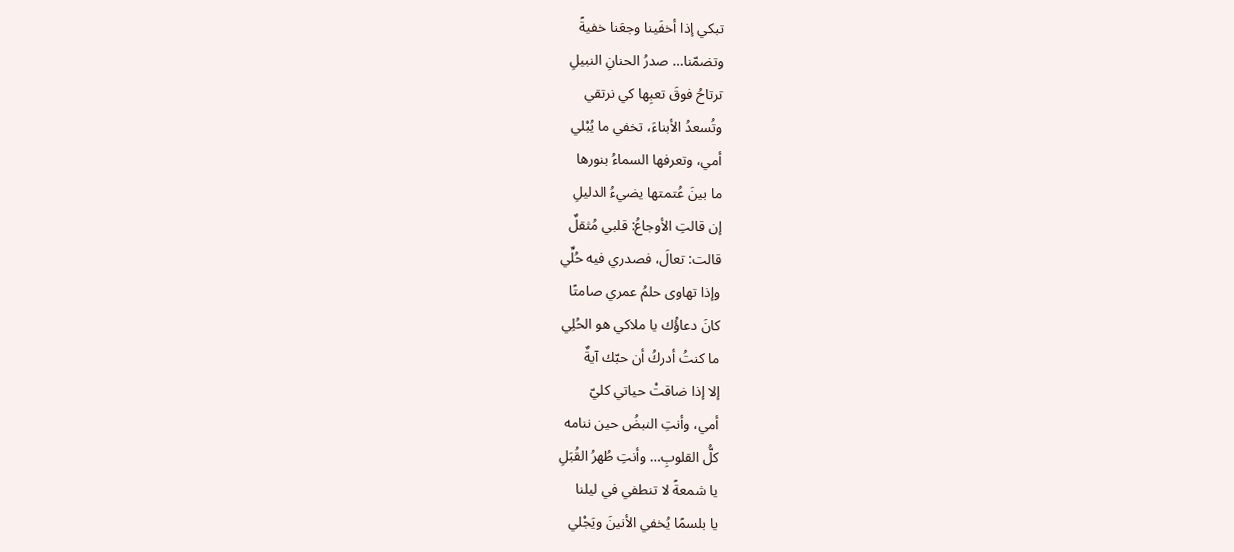تبكي إذا أخفَينا وجعَنا خفيةً
وتضمّنا… صدرُ الحنانِ النبيلِ
ترتاحُ فوقَ تعبِها كي نرتقي
وتُسعدُ الأبناءَ، تخفي ما يُبْلي
أمي، وتعرفها السماءُ بنورها
ما بينَ عُتمتها يضيءُ الدليلِ
إن قالتِ الأوجاعُ: قلبي مُثقلٌ
قالت: تعالَ، فصدري فيه حُلِّي
وإذا تهاوى حلمُ عمري صامتًا
كانَ دعاؤُك يا ملاكي هو الحُلِي
ما كنتُ أدركُ أن حبّك آيةٌ
إلا إذا ضاقتْ حياتي كليّ
أمي، وأنتِ النبضُ حين ننامه
كلُّ القلوبِ… وأنتِ طُهرُ القُبَلِ
يا شمعةً لا تنطفي في ليلنا
يا بلسمًا يُخفي الأنينَ ويَجْلي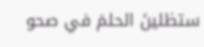ستظلينَ الحلمَ في صحو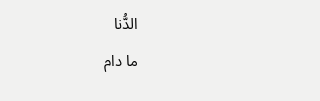الدُّنا
ما دام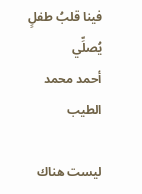فينا قلبُ طفلٍ يُصلِّي
أحمد محمد الطيب

ليست هناك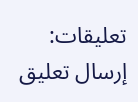تعليقات:
إرسال تعليق